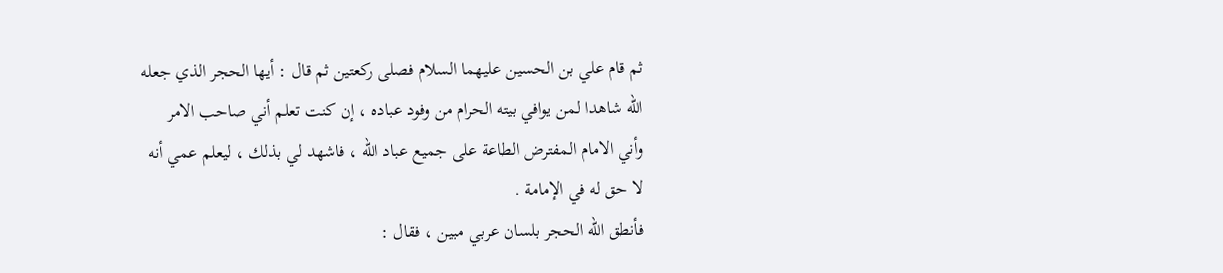ثم قام علي بن الحسين عليهما السلام فصلى ركعتين ثم قال : أيها الحجر الذي جعله
الله شاهدا لمن يوافي بيته الحرام من وفود عباده ، إن كنت تعلم أني صاحب الامر
وأني الامام المفترض الطاعة على جميع عباد الله ، فاشهد لي بذلك ، ليعلم عمي أنه
لا حق له في الإمامة .
فأنطق الله الحجر بلسان عربي مبين ، فقال :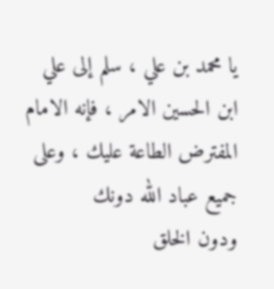يا محمد بن علي ، سلم إلى علي
ابن الحسين الامر ، فإنه الامام المفترض الطاعة عليك ، وعلى جميع عباد الله دونك
ودون الخلق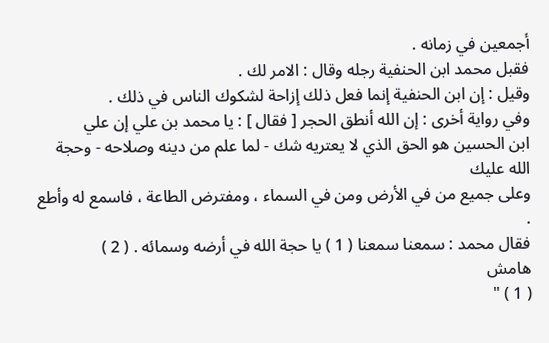أجمعين في زمانه .
فقبل محمد ابن الحنفية رجله وقال : الامر لك .
وقيل : إن ابن الحنفية إنما فعل ذلك إزاحة لشكوك الناس في ذلك .
وفي رواية أخرى : إن الله أنطق الحجر [ فقال ] : يا محمد بن علي إن علي
ابن الحسين هو الحق الذي لا يعتريه شك - لما علم من دينه وصلاحه - وحجة الله عليك
وعلى جميع من في الأرض ومن في السماء ، ومفترض الطاعة ، فاسمع له وأطع .
فقال محمد : سمعنا سمعنا ( 1 ) يا حجة الله في أرضه وسمائه . ( 2 )
هامش
( 1 ) "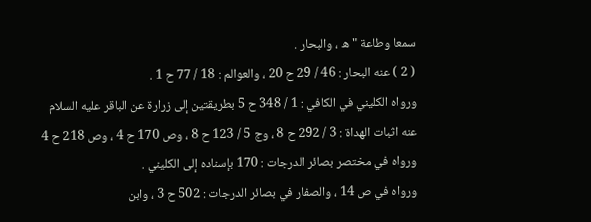سمعا وطاعة " ه ، والبحار .
( 2 ) عنه البحار : 46 / 29 ح 20 ، والعوالم : 18 / 77 ح 1 .
ورواه الكليني في الكافي : 1 / 348 ح 5 بطريقتين إلى زرارة عن الباقر عليه السلام
عنه اثبات الهداة : 3 / 292 ح 8 ، وج 5 / 123 ح 8 ، وص 170 ح 4 ، وص 218 ح 4
ورواه في مختصر بصائر الدرجات : 170 بإسناده إلى الكليني .
ورواه في ص 14 ، والصفار في بصائر الدرجات : 502 ح 3 ، وابن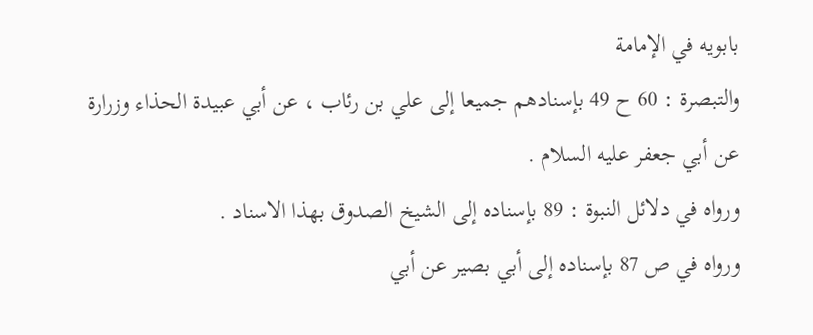بابويه في الإمامة
والتبصرة : 60 ح 49 بإسنادهم جميعا إلى علي بن رئاب ، عن أبي عبيدة الحذاء وزرارة
عن أبي جعفر عليه السلام .
ورواه في دلائل النبوة : 89 بإسناده إلى الشيخ الصدوق بهذا الاسناد .
ورواه في ص 87 بإسناده إلى أبي بصير عن أبي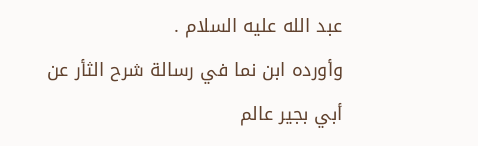عبد الله عليه السلام .
وأورده ابن نما في رسالة شرح الثأر عن أبي بجير عالم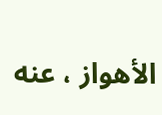الأهواز ، عنه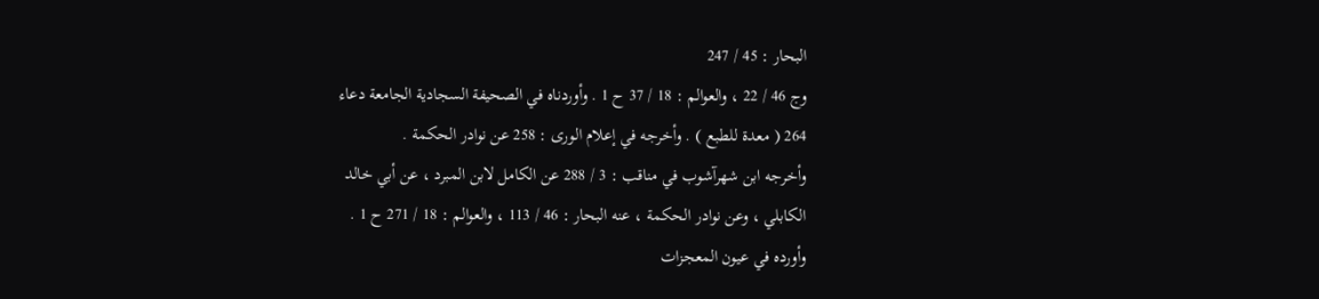البحار : 45 / 247
وج 46 / 22 ، والعوالم : 18 / 37 ح 1 . وأوردناه في الصحيفة السجادية الجامعة دعاء
264 ( معدة للطبع ) . وأخرجه في إعلام الورى : 258 عن نوادر الحكمة .
وأخرجه ابن شهرآشوب في مناقب : 3 / 288 عن الكامل لابن المبرد ، عن أبي خالد
الكابلي ، وعن نوادر الحكمة ، عنه البحار : 46 / 113 ، والعوالم : 18 / 271 ح 1 .
وأورده في عيون المعجزات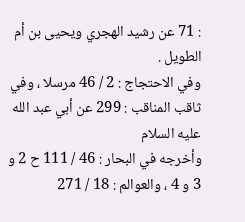: 71 عن رشيد الهجري ويحيى بن أم الطويل .
وفي الاحتجاج : 2 / 46 مرسلا ، وفي ثاقب المناقب : 299 عن أبي عبد الله عليه السلام
وأخرجه في البحار : 46 / 111 ح 2 و 3 و 4 ، والعوالم : 18 / 271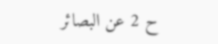ح 2 عن البصائر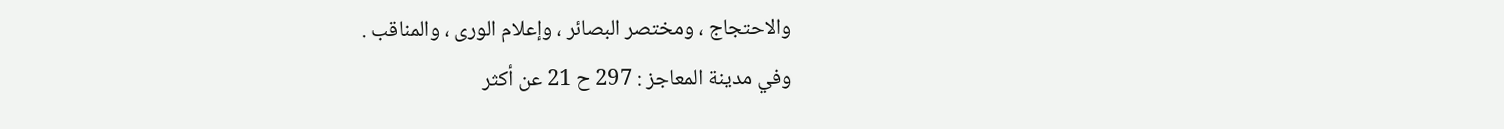والاحتجاج ، ومختصر البصائر ، وإعلام الورى ، والمناقب .
وفي مدينة المعاجز : 297 ح 21 عن أكثر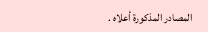المصادر المذكورة أعلاه .